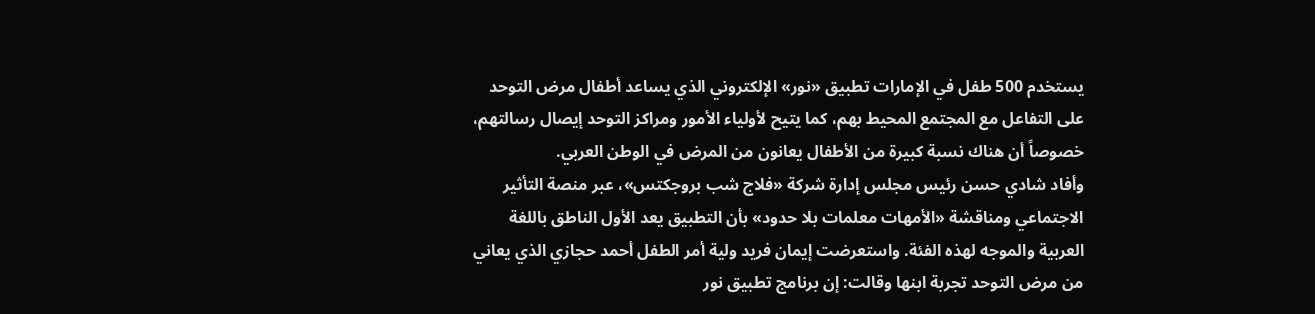يستخدم 500 طفل في الإمارات تطبيق «نور» الإلكتروني الذي يساعد أطفال مرض التوحد على التفاعل مع المجتمع المحيط بهم، كما يتيح لأولياء الأمور ومراكز التوحد إيصال رسالتهم، خصوصاً أن هناك نسبة كبيرة من الأطفال يعانون من المرض في الوطن العربي.
وأفاد شادي حسن رئيس مجلس إدارة شركة «فلاج شب بروجكتس»، عبر منصة التأثير الاجتماعي ومناقشة «الأمهات معلمات بلا حدود» بأن التطبيق يعد الأول الناطق باللغة العربية والموجه لهذه الفئة. واستعرضت إيمان فريد ولية أمر الطفل أحمد حجازي الذي يعاني من مرض التوحد تجربة ابنها وقالت: إن برنامج تطبيق نور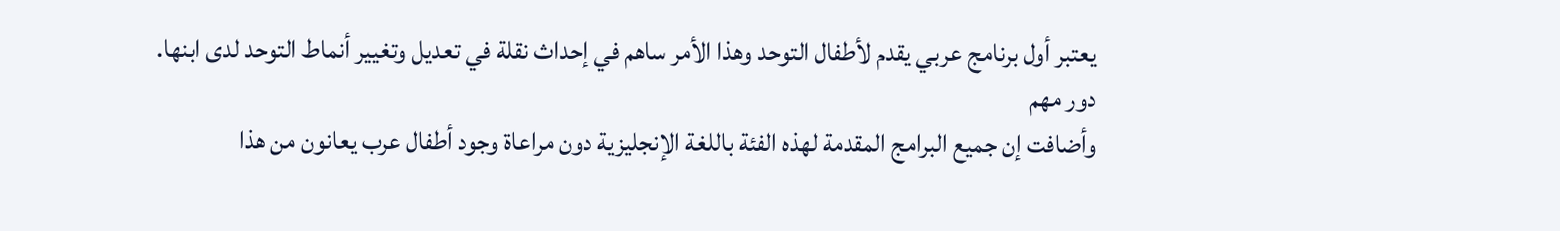يعتبر أول برنامج عربي يقدم لأطفال التوحد وهذا الأمر ساهم في إحداث نقلة في تعديل وتغيير أنماط التوحد لدى ابنها.
دور مهم
وأضافت إن جميع البرامج المقدمة لهذه الفئة باللغة الإنجليزية دون مراعاة وجود أطفال عرب يعانون من هذا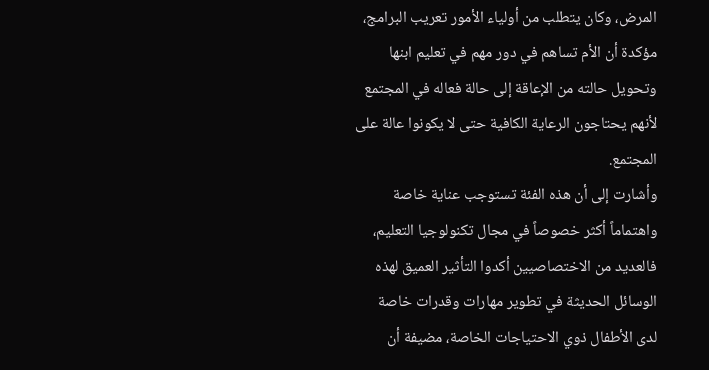المرض، وكان يتطلب من أولياء الأمور تعريب البرامج، مؤكدة أن الأم تساهم في دور مهم في تعليم ابنها وتحويل حالته من الإعاقة إلى حالة فعاله في المجتمع لأنهم يحتاجون الرعاية الكافية حتى لا يكونوا عالة على المجتمع.
وأشارت إلى أن هذه الفئة تستوجب عناية خاصة واهتماماً أكثر خصوصاً في مجال تكنولوجيا التعليم، فالعديد من الاختصاصيين أكدوا التأثير العميق لهذه الوسائل الحديثة في تطوير مهارات وقدرات خاصة لدى الأطفال ذوي الاحتياجات الخاصة، مضيفة أن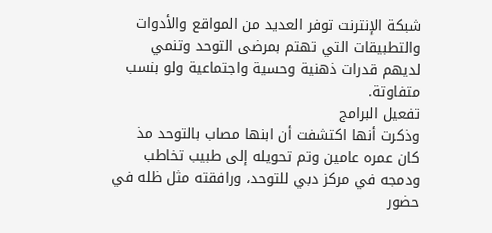شبكة الإنترنت توفر العديد من المواقع والأدوات والتطبيقات التي تهتم بمرضى التوحد وتنمي لديهم قدرات ذهنية وحسية واجتماعية ولو بنسب متفاوتة.
تفعيل البرامج
وذكرت أنها اكتشفت أن ابنها مصاب بالتوحد مذ كان عمره عامين وتم تحويله إلى طبيب تخاطب ودمجه في مركز دبي للتوحد، ورافقته مثل ظله في حضور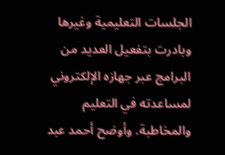الجلسات التعليمية وغيرها وبادرت بتفعيل العديد من البرامج عبر جهازه الإلكتروني لمساعدته في التعليم والمخاطبة. وأوضح أحمد عبد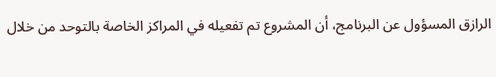الرازق المسؤول عن البرنامج، أن المشروع تم تفعيله في المراكز الخاصة بالتوحد من خلال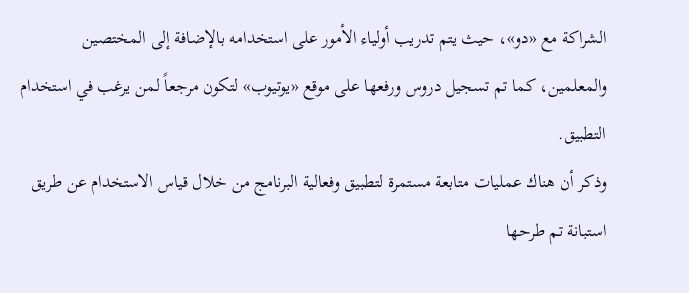الشراكة مع «دو»، حيث يتم تدريب أولياء الأمور على استخدامه بالإضافة إلى المختصين والمعلمين، كما تم تسجيل دروس ورفعها على موقع «يوتيوب» لتكون مرجعاً لمن يرغب في استخدام التطبيق.
وذكر أن هناك عمليات متابعة مستمرة لتطبيق وفعالية البرنامج من خلال قياس الاستخدام عن طريق استبانة تم طرحها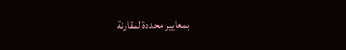بمعايير محددة لمقارنة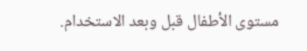مستوى الأطفال قبل وبعد الاستخدام.